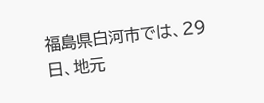福島県白河市では、29日、地元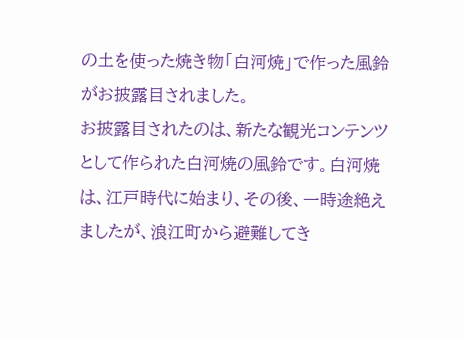の土を使った焼き物「白河焼」で作った風鈴がお披露目されました。
お披露目されたのは、新たな観光コンテンツとして作られた白河焼の風鈴です。白河焼は、江戸時代に始まり、その後、一時途絶えましたが、浪江町から避難してき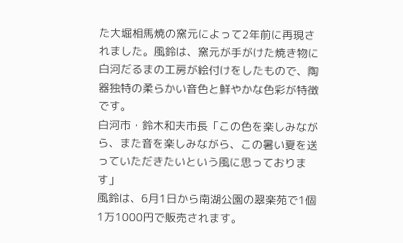た大堀相馬焼の窯元によって2年前に再現されました。風鈴は、窯元が手がけた焼き物に白河だるまの工房が絵付けをしたもので、陶器独特の柔らかい音色と鮮やかな色彩が特徴です。
白河市・鈴木和夫市長「この色を楽しみながら、また音を楽しみながら、この暑い夏を送っていただきたいという風に思っております」
風鈴は、6月1日から南湖公園の翠楽苑で1個1万1000円で販売されます。